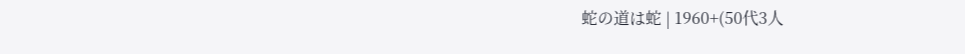蛇の道は蛇 | 1960+(50代3人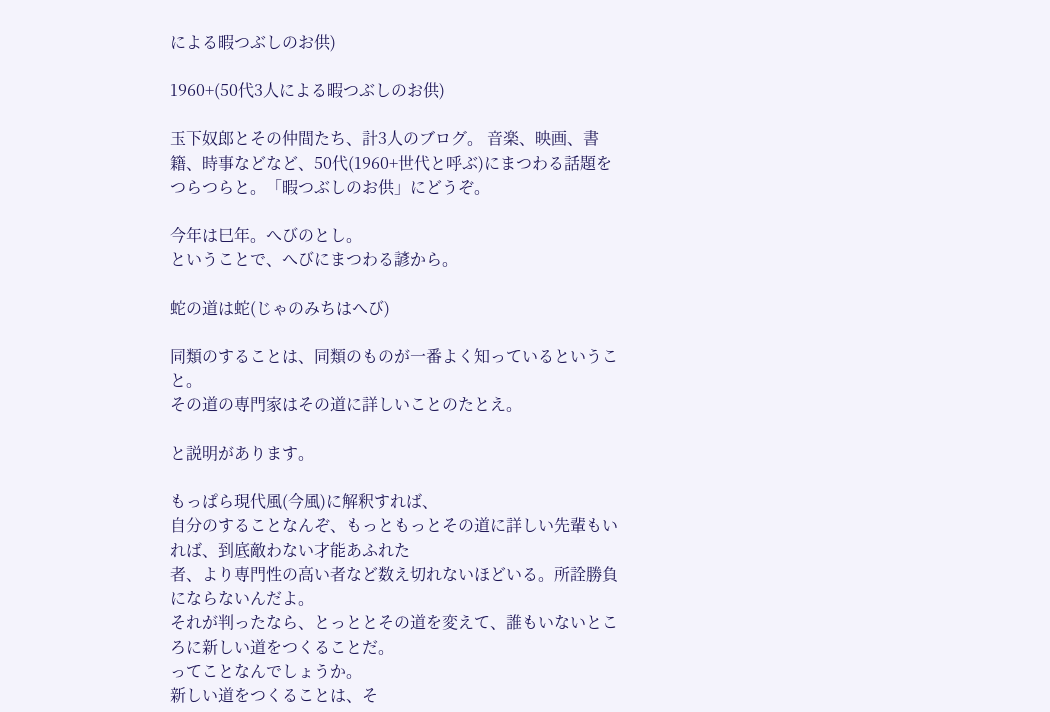による暇つぶしのお供)

1960+(50代3人による暇つぶしのお供)

玉下奴郎とその仲間たち、計3人のブログ。 音楽、映画、書籍、時事などなど、50代(1960+世代と呼ぶ)にまつわる話題をつらつらと。「暇つぶしのお供」にどうぞ。

今年は巳年。へびのとし。
ということで、へびにまつわる諺から。

蛇の道は蛇(じゃのみちはへび)

同類のすることは、同類のものが一番よく知っているということ。
その道の専門家はその道に詳しいことのたとえ。

と説明があります。

もっぱら現代風(今風)に解釈すれば、
自分のすることなんぞ、もっともっとその道に詳しい先輩もいれば、到底敵わない才能あふれた
者、より専門性の高い者など数え切れないほどいる。所詮勝負にならないんだよ。
それが判ったなら、とっととその道を変えて、誰もいないところに新しい道をつくることだ。
ってことなんでしょうか。
新しい道をつくることは、そ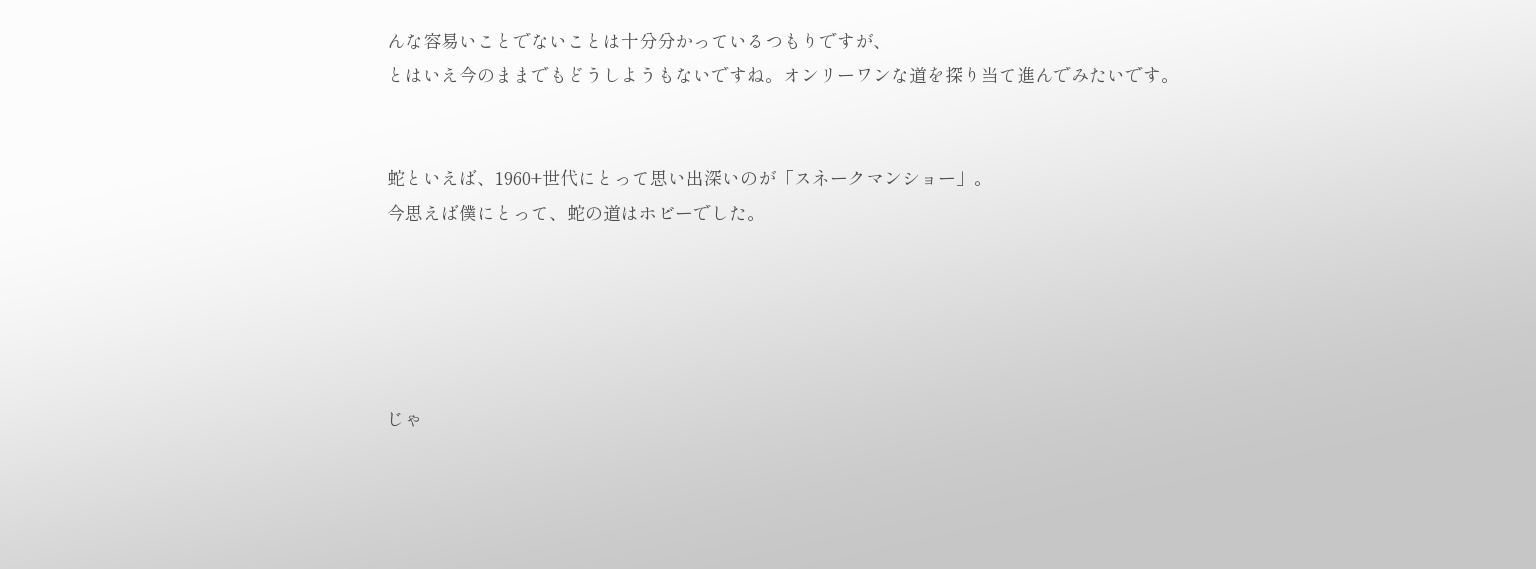んな容易いことでないことは十分分かっているつもりですが、
とはいえ今のままでもどうしようもないですね。オンリーワンな道を探り当て進んでみたいです。


蛇といえば、1960+世代にとって思い出深いのが「スネークマンショー」。
今思えば僕にとって、蛇の道はホビーでした。





じゃ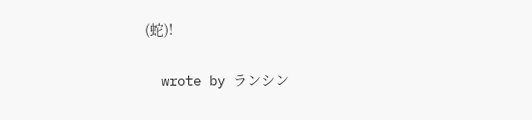(蛇)!


  wrote by ランシン